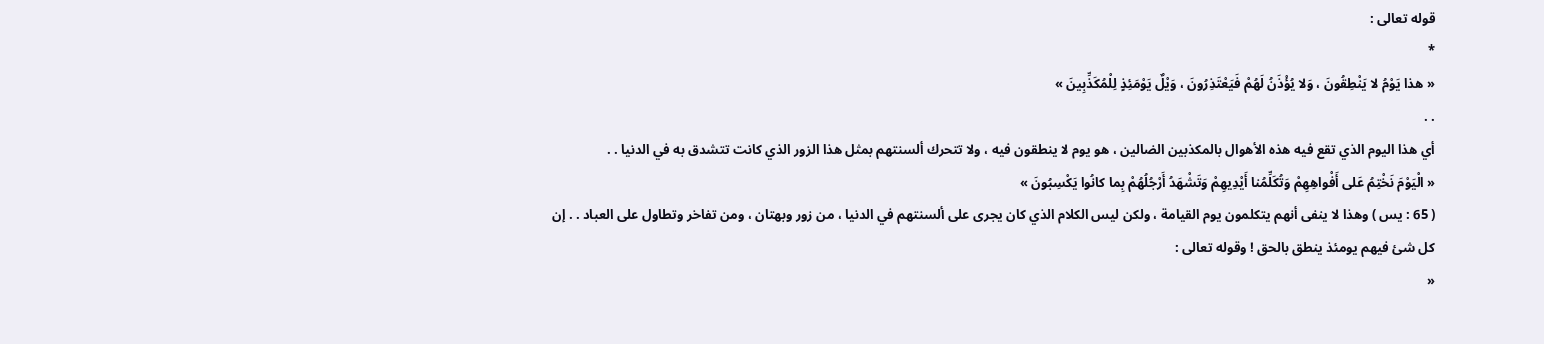قوله تعالى :
*
« هذا يَوْمُ لا يَنْطِقُونَ ، وَلا يُؤْذَنُ لَهُمْ فَيَعْتَذِرُونَ ، وَيْلٌ يَوْمَئِذٍ لِلْمُكَذِّبِينَ »
. .
أي هذا اليوم الذي تقع فيه هذه الأهوال بالمكذبين الضالين ، هو يوم لا ينطقون فيه ، ولا تتحرك ألسنتهم بمثل هذا الزور الذي كانت تتشدق به في الدنيا . .
« الْيَوْمَ نَخْتِمُ عَلى أَفْواهِهِمْ وَتُكَلِّمُنا أَيْدِيهِمْ وَتَشْهَدُ أَرْجُلُهُمْ بِما كانُوا يَكْسِبُونَ »
( 65 : يس ) وهذا لا ينفى أنهم يتكلمون يوم القيامة ، ولكن ليس الكلام الذي كان يجرى على ألسنتهم في الدنيا ، من زور وبهتان ، ومن تفاخر وتطاول على العباد . . إن كل شئ فيهم يومئذ ينطق بالحق ! وقوله تعالى :
«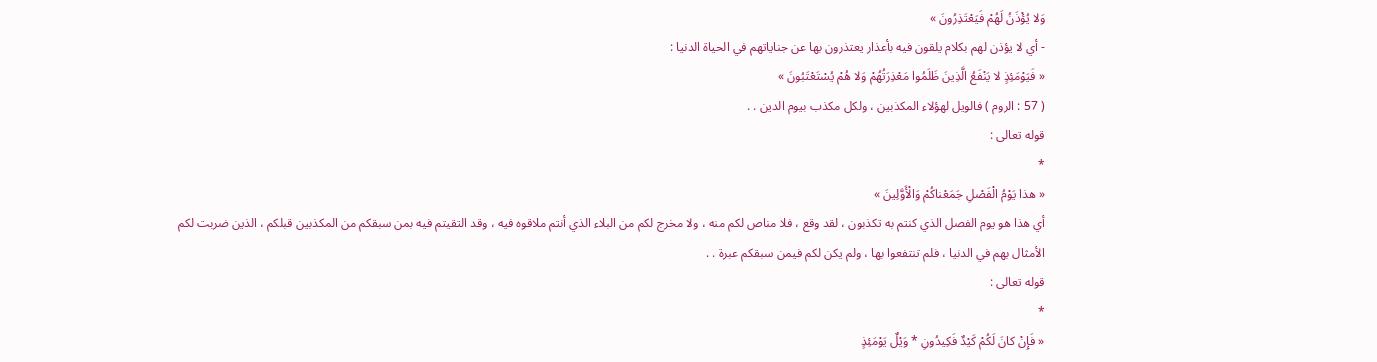وَلا يُؤْذَنُ لَهُمْ فَيَعْتَذِرُونَ »
- أي لا يؤذن لهم بكلام يلقون فيه بأعذار يعتذرون بها عن جناياتهم في الحياة الدنيا :
« فَيَوْمَئِذٍ لا يَنْفَعُ الَّذِينَ ظَلَمُوا مَعْذِرَتُهُمْ وَلا هُمْ يُسْتَعْتَبُونَ »
( 57 : الروم ) فالويل لهؤلاء المكذبين ، ولكل مكذب بيوم الدين . .
قوله تعالى :
*
« هذا يَوْمُ الْفَصْلِ جَمَعْناكُمْ وَالْأَوَّلِينَ »
أي هذا هو يوم الفصل الذي كنتم به تكذبون ، لقد وقع ، فلا مناص لكم منه ، ولا مخرج لكم من البلاء الذي أنتم ملاقوه فيه ، وقد التقيتم فيه بمن سبقكم من المكذبين قبلكم ، الذين ضربت لكم الأمثال بهم في الدنيا ، فلم تنتفعوا بها ، ولم يكن لكم فيمن سبقكم عبرة . .
قوله تعالى :
*
« فَإِنْ كانَ لَكُمْ كَيْدٌ فَكِيدُونِ * وَيْلٌ يَوْمَئِذٍ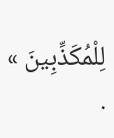لِلْمُكَذِّبِينَ »
.